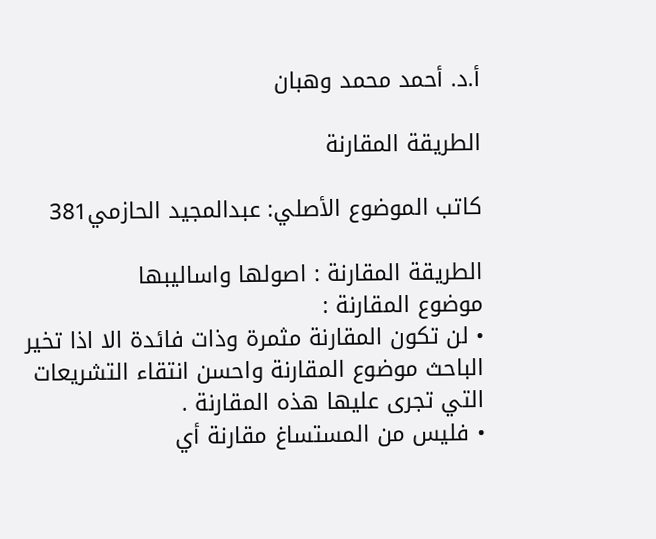أ.د. أحمد محمد وهبان

الطريقة المقارنة

كاتب الموضوع الأصلي: عبدالمجيد الحازمي381

الطريقة المقارنة : اصولها واساليبها
موضوع المقارنة :
• لن تكون المقارنة مثمرة وذات فائدة الا اذا تخير الباحث موضوع المقارنة واحسن انتقاء التشريعات التي تجرى عليها هذه المقارنة .
• فليس من المستساغ مقارنة أي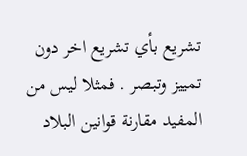تشريع بأي تشريع اخر دون تمييز وتبصر . فمثلا ليس من المفيد مقارنة قوانين البلاد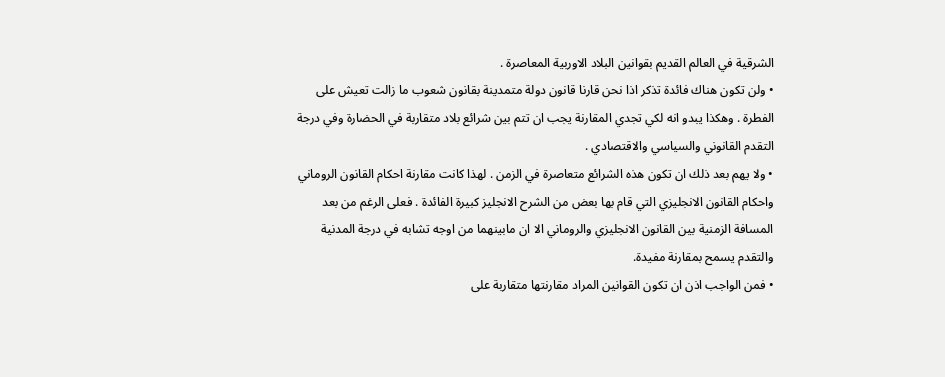الشرقية في العالم القديم بقوانين البلاد الاوربية المعاصرة .
• ولن تكون هناك فائدة تذكر اذا نحن قارنا قانون دولة متمدينة بقانون شعوب ما زالت تعيش على الفطرة . وهكذا يبدو انه لكي تجدي المقارنة يجب ان تتم بين شرائع بلاد متقاربة في الحضارة وفي درجة التقدم القانوني والسياسي والاقتصادي .
• ولا يهم بعد ذلك ان تكون هذه الشرائع متعاصرة في الزمن . لهذا كانت مقارنة احكام القانون الروماني واحكام القانون الانجليزي التي قام بها بعض من الشرح الانجليز كبيرة الفائدة . فعلى الرغم من بعد المسافة الزمنية بين القانون الانجليزي والروماني الا ان مابينهما من اوجه تشابه في درجة المدنية والتقدم يسمح بمقارنة مفيدة.
• فمن الواجب اذن ان تكون القوانين المراد مقارنتها متقاربة على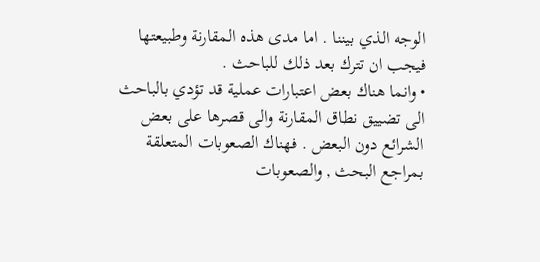الوجه الذي بيننا . اما مدى هذه المقارنة وطبيعتها فيجب ان تترك بعد ذلك للباحث .
• وانما هناك بعض اعتبارات عملية قد تؤدي بالباحث الى تضييق نطاق المقارنة والى قصرها على بعض الشرائع دون البعض . فهناك الصعوبات المتعلقة بمراجع البحث , والصعوبات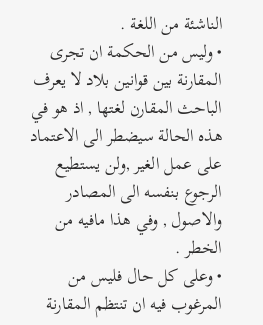الناشئة من اللغة .
• وليس من الحكمة ان تجرى المقارنة بين قوانين بلاد لا يعرف الباحث المقارن لغتها , اذ هو في هذه الحالة سيضطر الى الاعتماد على عمل الغير ,ولن يستطيع الرجوع بنفسه الى المصادر والاصول , وفي هذا مافيه من الخطر .
• وعلى كل حال فليس من المرغوب فيه ان تنتظم المقارنة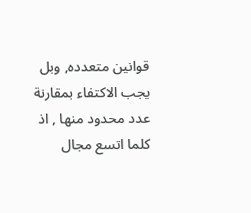قوانين متعدده, وبل يجب الاكتفاء بمقارنة عدد محدود منها , اذ كلما اتسع مجال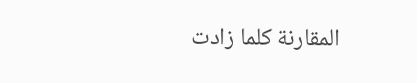المقارنة كلما زادت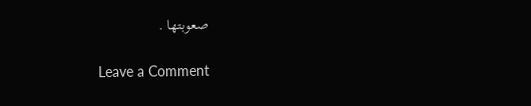صعوبتها .

Leave a Comment